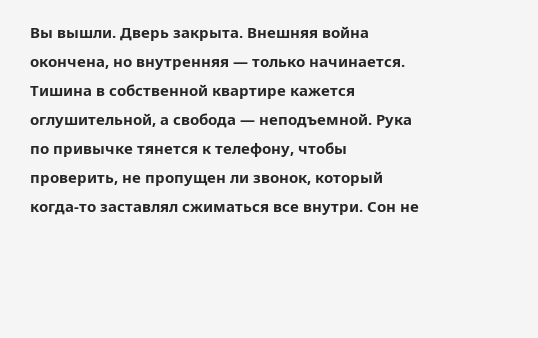Вы вышли. Дверь закрыта. Внешняя война окончена, но внутренняя — только начинается. Тишина в собственной квартире кажется оглушительной, а свобода — неподъемной. Рука по привычке тянется к телефону, чтобы проверить, не пропущен ли звонок, который когда-то заставлял сжиматься все внутри. Сон не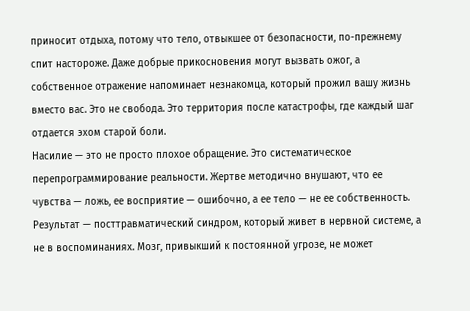приносит отдыха, потому что тело, отвыкшее от безопасности, по-прежнему спит настороже. Даже добрые прикосновения могут вызвать ожог, а собственное отражение напоминает незнакомца, который прожил вашу жизнь вместо вас. Это не свобода. Это территория после катастрофы, где каждый шаг отдается эхом старой боли.
Насилие — это не просто плохое обращение. Это систематическое перепрограммирование реальности. Жертве методично внушают, что ее чувства — ложь, ее восприятие — ошибочно, а ее тело — не ее собственность. Результат — посттравматический синдром, который живет в нервной системе, а не в воспоминаниях. Мозг, привыкший к постоянной угрозе, не может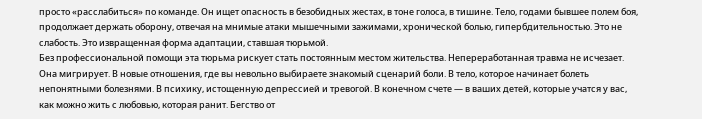просто «расслабиться» по команде. Он ищет опасность в безобидных жестах, в тоне голоса, в тишине. Тело, годами бывшее полем боя, продолжает держать оборону, отвечая на мнимые атаки мышечными зажимами, хронической болью, гипербдительностью. Это не слабость. Это извращенная форма адаптации, ставшая тюрьмой.
Без профессиональной помощи эта тюрьма рискует стать постоянным местом жительства. Непереработанная травма не исчезает. Она мигрирует. В новые отношения, где вы невольно выбираете знакомый сценарий боли. В тело, которое начинает болеть непонятными болезнями. В психику, истощенную депрессией и тревогой. В конечном счете — в ваших детей, которые учатся у вас, как можно жить с любовью, которая ранит. Бегство от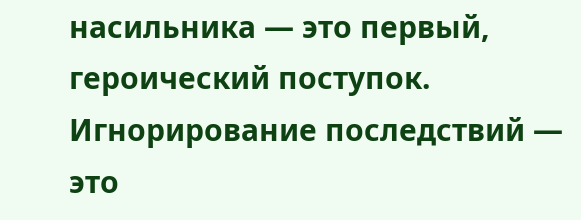насильника — это первый, героический поступок. Игнорирование последствий — это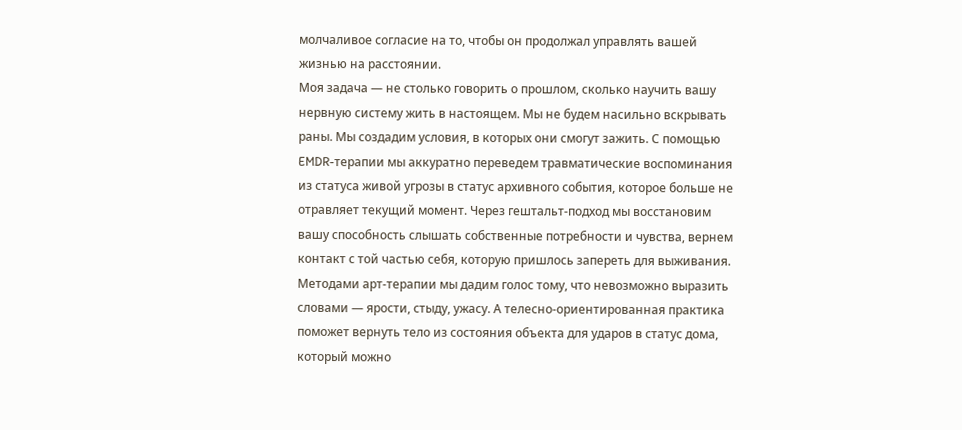молчаливое согласие на то, чтобы он продолжал управлять вашей жизнью на расстоянии.
Моя задача — не столько говорить о прошлом, сколько научить вашу нервную систему жить в настоящем. Мы не будем насильно вскрывать раны. Мы создадим условия, в которых они смогут зажить. С помощью EMDR-терапии мы аккуратно переведем травматические воспоминания из статуса живой угрозы в статус архивного события, которое больше не отравляет текущий момент. Через гештальт-подход мы восстановим вашу способность слышать собственные потребности и чувства, вернем контакт с той частью себя, которую пришлось запереть для выживания. Методами арт-терапии мы дадим голос тому, что невозможно выразить словами — ярости, стыду, ужасу. А телесно-ориентированная практика поможет вернуть тело из состояния объекта для ударов в статус дома, который можно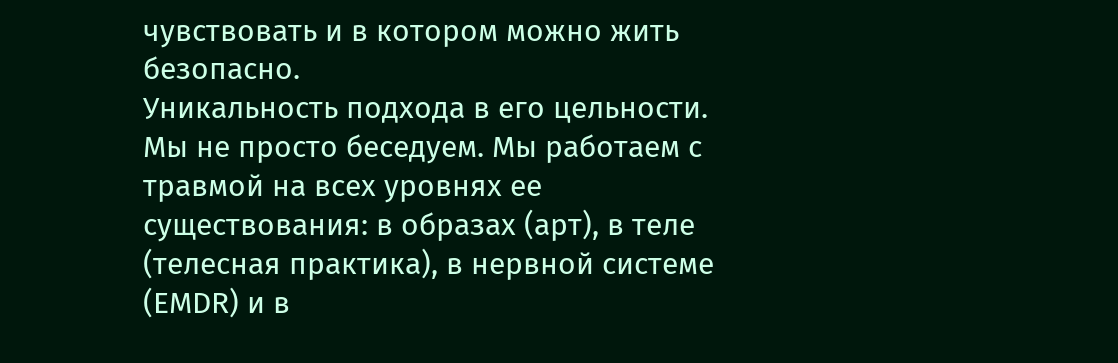чувствовать и в котором можно жить безопасно.
Уникальность подхода в его цельности. Мы не просто беседуем. Мы работаем с травмой на всех уровнях ее существования: в образах (арт), в теле (телесная практика), в нервной системе (EMDR) и в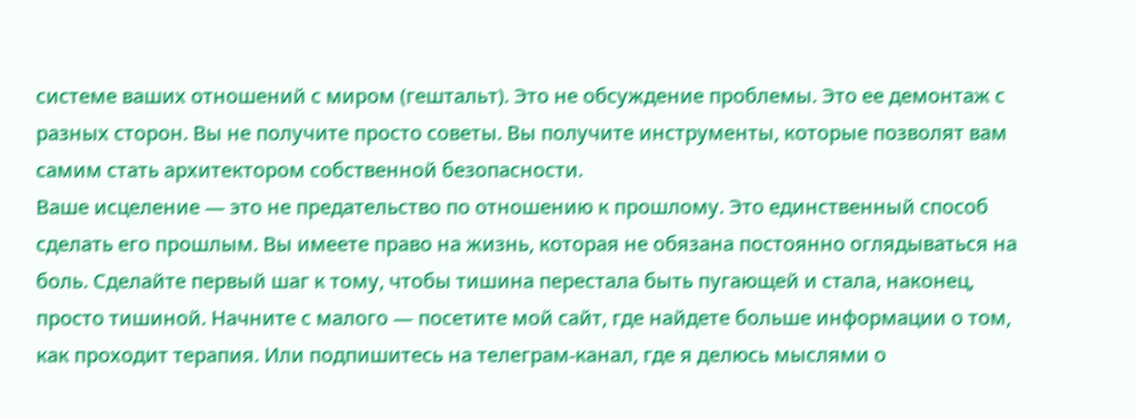системе ваших отношений с миром (гештальт). Это не обсуждение проблемы. Это ее демонтаж с разных сторон. Вы не получите просто советы. Вы получите инструменты, которые позволят вам самим стать архитектором собственной безопасности.
Ваше исцеление — это не предательство по отношению к прошлому. Это единственный способ сделать его прошлым. Вы имеете право на жизнь, которая не обязана постоянно оглядываться на боль. Сделайте первый шаг к тому, чтобы тишина перестала быть пугающей и стала, наконец, просто тишиной. Начните с малого — посетите мой сайт, где найдете больше информации о том, как проходит терапия. Или подпишитесь на телеграм-канал, где я делюсь мыслями о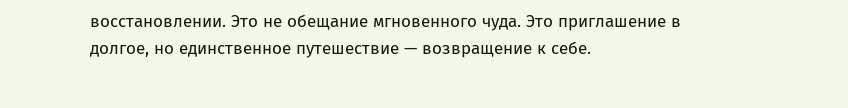восстановлении. Это не обещание мгновенного чуда. Это приглашение в долгое, но единственное путешествие — возвращение к себе.